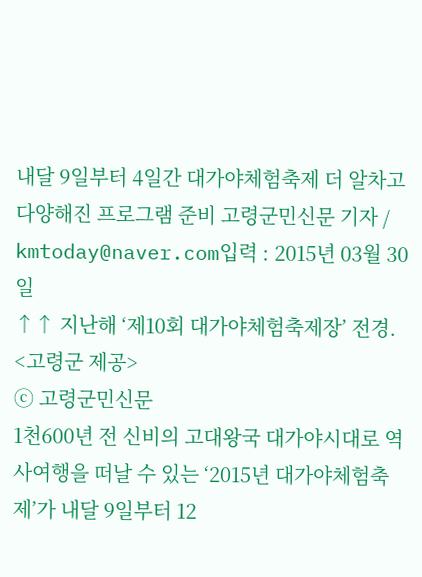내달 9일부터 4일간 대가야체험축제 더 알차고 다양해진 프로그램 준비 고령군민신문 기자 / kmtoday@naver.com입력 : 2015년 03월 30일
↑↑ 지난해 ‘제10회 대가야체험축제장’ 전경. <고령군 제공>
ⓒ 고령군민신문
1천600년 전 신비의 고대왕국 대가야시대로 역사여행을 떠날 수 있는 ‘2015년 대가야체험축제’가 내달 9일부터 12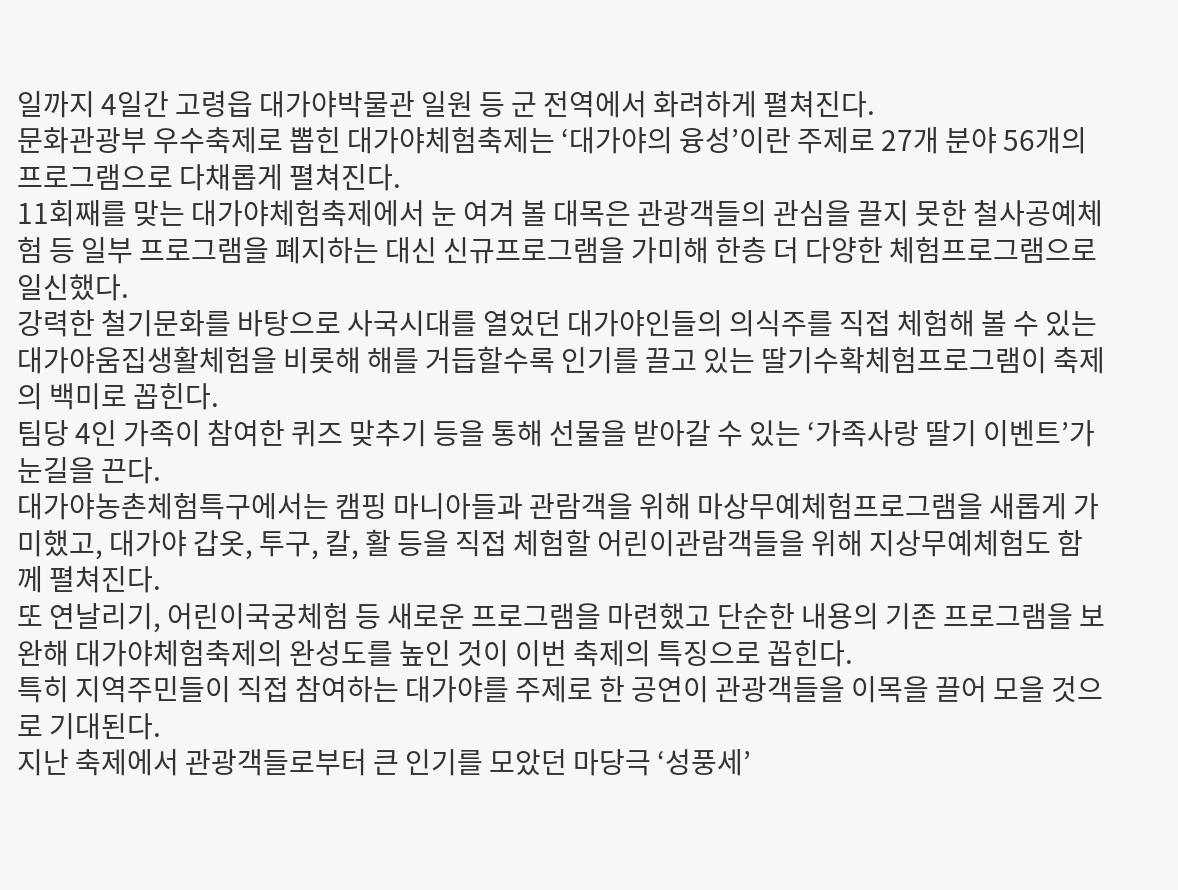일까지 4일간 고령읍 대가야박물관 일원 등 군 전역에서 화려하게 펼쳐진다.
문화관광부 우수축제로 뽑힌 대가야체험축제는 ‘대가야의 융성’이란 주제로 27개 분야 56개의 프로그램으로 다채롭게 펼쳐진다.
11회째를 맞는 대가야체험축제에서 눈 여겨 볼 대목은 관광객들의 관심을 끌지 못한 철사공예체험 등 일부 프로그램을 폐지하는 대신 신규프로그램을 가미해 한층 더 다양한 체험프로그램으로 일신했다.
강력한 철기문화를 바탕으로 사국시대를 열었던 대가야인들의 의식주를 직접 체험해 볼 수 있는 대가야움집생활체험을 비롯해 해를 거듭할수록 인기를 끌고 있는 딸기수확체험프로그램이 축제의 백미로 꼽힌다.
팀당 4인 가족이 참여한 퀴즈 맞추기 등을 통해 선물을 받아갈 수 있는 ‘가족사랑 딸기 이벤트’가 눈길을 끈다.
대가야농촌체험특구에서는 캠핑 마니아들과 관람객을 위해 마상무예체험프로그램을 새롭게 가미했고, 대가야 갑옷, 투구, 칼, 활 등을 직접 체험할 어린이관람객들을 위해 지상무예체험도 함께 펼쳐진다.
또 연날리기, 어린이국궁체험 등 새로운 프로그램을 마련했고 단순한 내용의 기존 프로그램을 보완해 대가야체험축제의 완성도를 높인 것이 이번 축제의 특징으로 꼽힌다.
특히 지역주민들이 직접 참여하는 대가야를 주제로 한 공연이 관광객들을 이목을 끌어 모을 것으로 기대된다.
지난 축제에서 관광객들로부터 큰 인기를 모았던 마당극 ‘성풍세’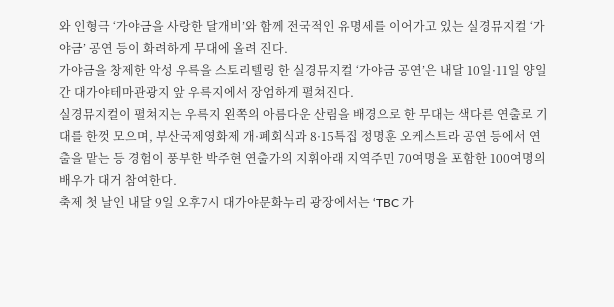와 인형극 ‘가야금을 사랑한 달개비’와 함께 전국적인 유명세를 이어가고 있는 실경뮤지컬 ‘가야금’ 공연 등이 화려하게 무대에 올려 진다.
가야금을 창제한 악성 우륵을 스토리텔링 한 실경뮤지컬 ‘가야금 공연’은 내달 10일·11일 양일간 대가야테마관광지 앞 우륵지에서 장엄하게 펼쳐진다.
실경뮤지컬이 펼쳐지는 우륵지 왼쪽의 아름다운 산림을 배경으로 한 무대는 색다른 연출로 기대를 한껏 모으며, 부산국제영화제 개·폐회식과 8·15특집 정명훈 오케스트라 공연 등에서 연출을 맡는 등 경험이 풍부한 박주현 연출가의 지휘아래 지역주민 70여명을 포함한 100여명의 배우가 대거 참여한다.
축제 첫 날인 내달 9일 오후7시 대가야문화누리 광장에서는 ‘TBC 가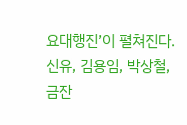요대행진’이 펼쳐진다.
신유, 김용임, 박상철, 금잔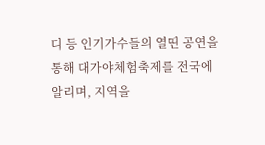디 등 인기가수들의 열띤 공연을 통해 대가야체험축제를 전국에 알리며, 지역을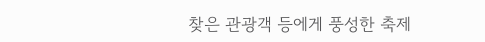찾은 관광객 등에게 풍성한 축제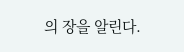의 장을 알린다.